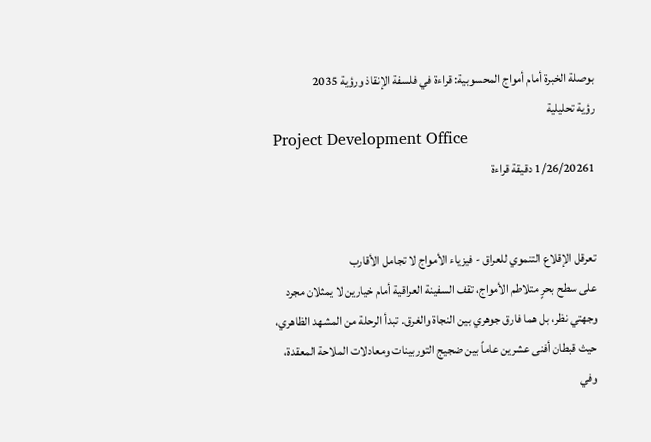بوصلة الخبرة أمام أمواج المحسوبية: قراءة في فلسفة الإنقاذ ورؤية 2035
رؤية تحليلية
Project Development Office
1/26/20261 دقيقة قراءة


تعرقل الإقلاع التنموي للعراق - فيزياء الأمواج لا تجامل الأقارب
على سطح بحرٍ متلاطم الأمواج، تقف السفينة العراقية أمام خيارين لا يمثلان مجرد وجهتي نظر، بل هما فارق جوهري بين النجاة والغرق. تبدأ الرحلة من المشهد الظاهري، حيث قبطان أفنى عشرين عاماً بين ضجيج التوربينات ومعادلات الملاحة المعقدة، وفي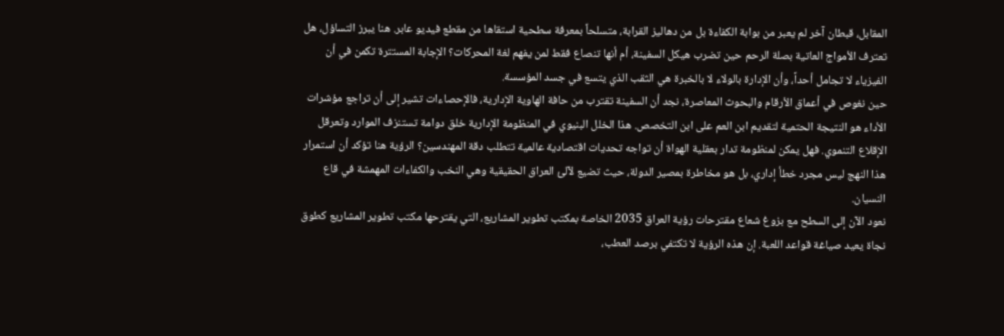المقابل، قبطان آخر لم يعبر من بوابة الكفاءة بل من دهاليز القرابة، متسلحاً بمعرفة سطحية استقاها من مقطع فيديو عابر. هنا يبرز التساؤل، هل تعترف الأمواج العاتية بصلة الرحم حين تضرب هيكل السفينة، أم أنها تنصاع فقط لمن يفهم لغة المحركات؟ الإجابة المستترة تكمن في أن الفيزياء لا تجامل أحداً، وأن الإدارة بالولاء لا بالخبرة هي الثقب الذي يتسع في جسد المؤسسة.
حين نغوص في أعماق الأرقام والبحوث المعاصرة، نجد أن السفينة تقترب من حافة الهاوية الإدارية، فالإحصاءات تشير إلى أن تراجع مؤشرات الأداء هو النتيجة الحتمية لتقديم ابن العم على ابن التخصص. هذا الخلل البنيوي في المنظومة الإدارية خلق دوامة تستنزف الموارد وتعرقل الإقلاع التنموي. فهل يمكن لمنظومة تدار بعقلية الهواة أن تواجه تحديات اقتصادية عالمية تتطلب دقة المهندسين؟ الرؤية هنا تؤكد أن استمرار هذا النهج ليس مجرد خطأ إداري، بل هو مخاطرة بمصير الدولة، حيث تضيع لآلئ العراق الحقيقية وهي النخب والكفاءات المهمشة في قاع النسيان.
نعود الآن إلى السطح مع بزوغ شعاع مقترحات رؤية العراق 2035 الخاصة بمكتب تطوير المشاريع، التي يقترحها مكتب تطوير المشاريع كطوق نجاة يعيد صياغة قواعد اللعبة. إن هذه الرؤية لا تكتفي برصد العطب،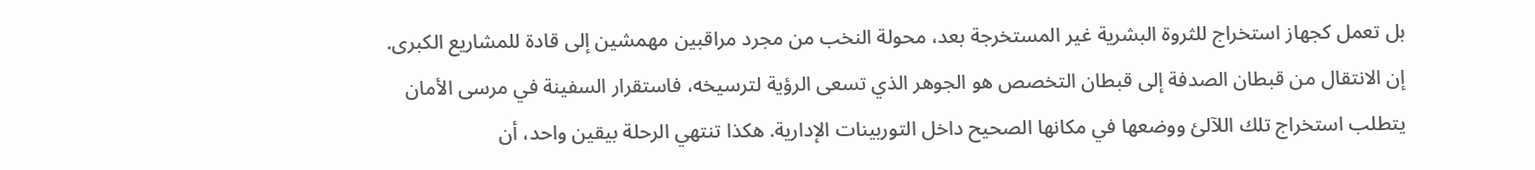بل تعمل كجهاز استخراج للثروة البشرية غير المستخرجة بعد، محولة النخب من مجرد مراقبين مهمشين إلى قادة للمشاريع الكبرى. إن الانتقال من قبطان الصدفة إلى قبطان التخصص هو الجوهر الذي تسعى الرؤية لترسيخه، فاستقرار السفينة في مرسى الأمان يتطلب استخراج تلك اللآلئ ووضعها في مكانها الصحيح داخل التوربينات الإدارية. هكذا تنتهي الرحلة بيقين واحد، أن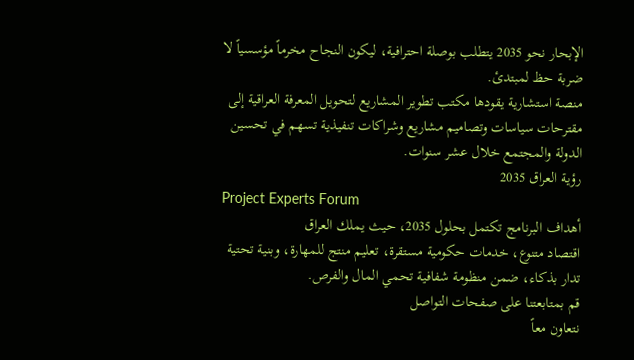الإبحار نحو 2035 يتطلب بوصلة احترافية، ليكون النجاح مخرماً مؤسسياً لا ضربة حظ لمبتدئ.
منصة استشارية يقودها مكتب تطوير المشاريع لتحويل المعرفة العراقية إلى مقترحات سياسات وتصاميم مشاريع وشراكات تنفيذية تسهم في تحسين الدولة والمجتمع خلال عشر سنوات.
رؤية العراق 2035
Project Experts Forum
أهداف البرنامج تكتمل بحلول 2035، حيث يملك العراق
اقتصاد متنوع، خدمات حكومية مستقرة، تعليم منتج للمهارة، وبنية تحتية تدار بذكاء، ضمن منظومة شفافية تحمي المال والفرص.
قم بمتابعتنا على صفحات التواصل
نتعاون معاً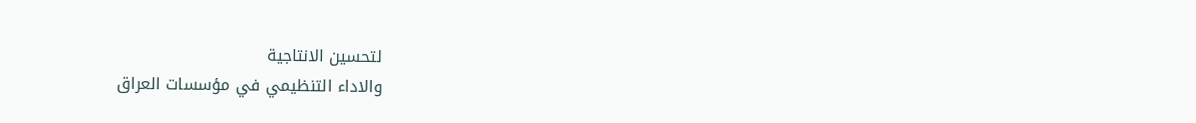لتحسين الانتاجية
والاداء التنظيمي في مؤسسات العراق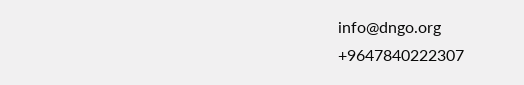info@dngo.org
+9647840222307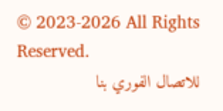© 2023-2026 All Rights Reserved.
للاتصال الفوري بنا